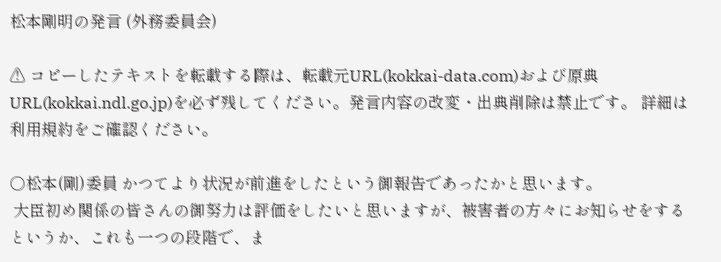松本剛明の発言 (外務委員会)

⚠ コピーしたテキストを転載する際は、転載元URL(kokkai-data.com)および原典URL(kokkai.ndl.go.jp)を必ず残してください。発言内容の改変・出典削除は禁止です。 詳細は利用規約をご確認ください。

○松本(剛)委員 かつてより状況が前進をしたという御報告であったかと思います。
 大臣初め関係の皆さんの御努力は評価をしたいと思いますが、被害者の方々にお知らせをするというか、これも一つの段階で、ま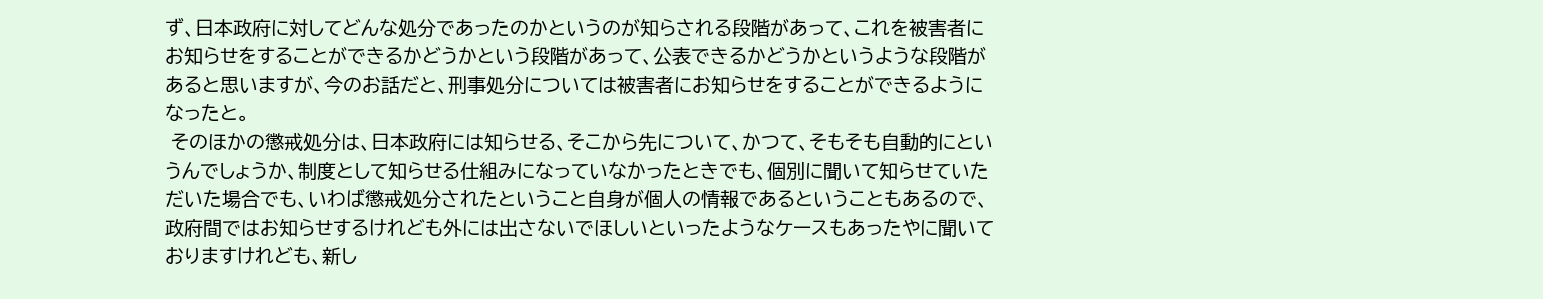ず、日本政府に対してどんな処分であったのかというのが知らされる段階があって、これを被害者にお知らせをすることができるかどうかという段階があって、公表できるかどうかというような段階があると思いますが、今のお話だと、刑事処分については被害者にお知らせをすることができるようになったと。
 そのほかの懲戒処分は、日本政府には知らせる、そこから先について、かつて、そもそも自動的にというんでしょうか、制度として知らせる仕組みになっていなかったときでも、個別に聞いて知らせていただいた場合でも、いわば懲戒処分されたということ自身が個人の情報であるということもあるので、政府間ではお知らせするけれども外には出さないでほしいといったようなケースもあったやに聞いておりますけれども、新し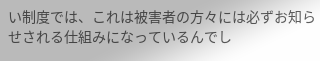い制度では、これは被害者の方々には必ずお知らせされる仕組みになっているんでし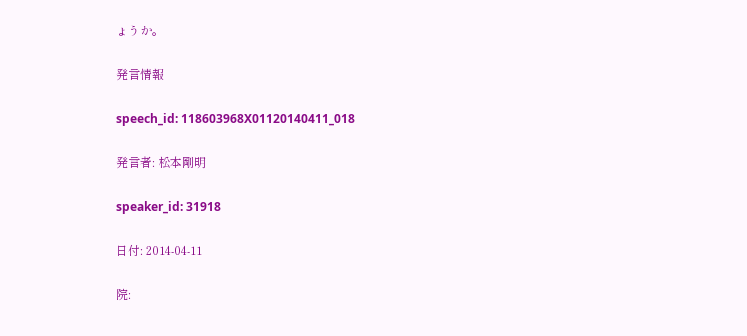ょうか。

発言情報

speech_id: 118603968X01120140411_018

発言者: 松本剛明

speaker_id: 31918

日付: 2014-04-11

院: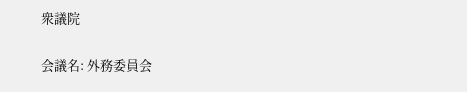衆議院

会議名: 外務委員会